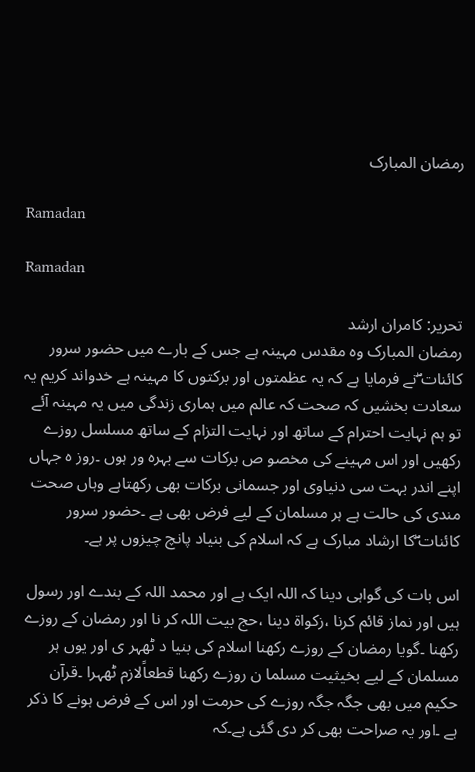رمضان المبارک

Ramadan

Ramadan

تحریر: کامران ارشد
رمضان المبارک وہ مقدس مہینہ ہے جس کے بارے میں حضور سرور کائنات ۖنے فرمایا ہے کہ یہ عظمتوں اور برکتوں کا مہینہ ہے خدواند کریم یہ سعادت بخشیں کہ صحت کہ عالم میں ہماری زندگی میں یہ مہینہ آئے تو ہم نہایت احترام کے ساتھ اور نہایت التزام کے ساتھ مسلسل روزے رکھیں اور اس مہینے کی مخصو ص برکات سے بہرہ ور ہوں ۔روز ہ جہاں اپنے اندر بہت سی دنیاوی اور جسمانی برکات بھی رکھتاہے وہاں صحت مندی کی حالت ہے ہر مسلمان کے لیے فرض بھی ہے ۔حضور سرور کائنات ۖکا ارشاد مبارک ہے کہ اسلام کی بنیاد پانچ چیزوں پر ہے۔

اس بات کی گواہی دینا کہ اللہ ایک ہے اور محمد اللہ کے بندے اور رسول ہیں اور نماز قائم کرنا ،زکواة دینا ،حج بیت اللہ کر نا اور رمضان کے روزے رکھنا ۔گویا رمضان کے روزے رکھنا اسلام کی بنیا د ٹھہر ی اور یوں ہر مسلمان کے لیے بخیثیت مسلما ن روزے رکھنا قطعاًلازم ٹھہرا ۔قرآن حکیم میں بھی جگہ جگہ روزے کی حرمت اور اس کے فرض ہونے کا ذکر ہے ۔اور یہ صراحت بھی کر دی گئی ہے۔کہ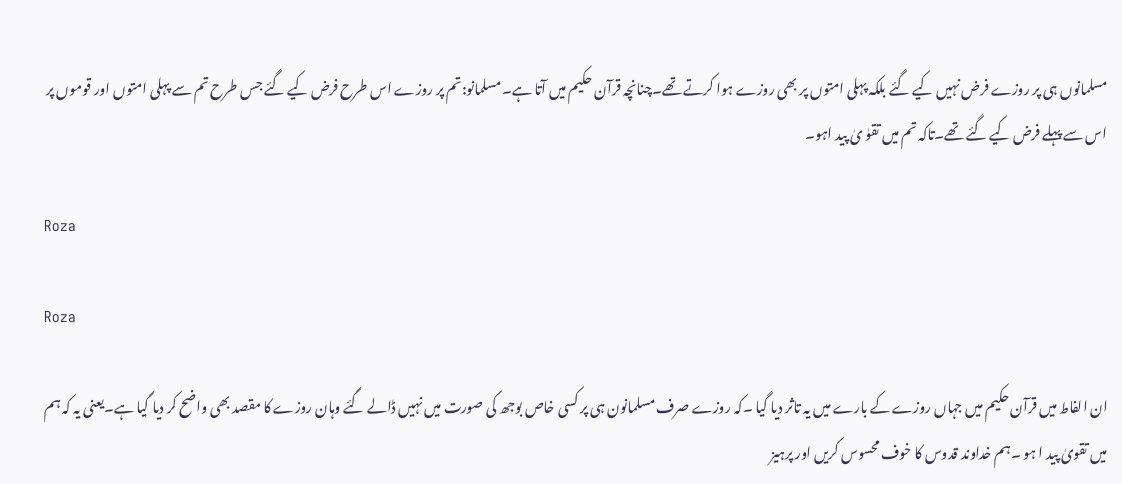مسلمانوں ہی پر روزے فرض نہیں کیے گئے بلکہ پہلی امتوں پر بھی روزے ہوا کرتے تھے۔چنانچہ قرآن حکیم میں آتا ہے۔مسلمانو:تم پر روزے اس طرح فرض کیے گئے جس طرح تم سے پہلی امتوں اور قوموں پر اس سے پہلے فرض کیے گئے تھے۔تاکہ تم میں تقوٰ یٰ پید اہو۔

Roza

Roza

ان الفاط میں قرآن حکیم میں جہاں روزے کے بارے میں یہ تاثر دیا گیا ۔کہ روزے صرف مسلمانون ہی پر کسی خاص بوجھ کی صورت میں نہیں ڈالے گئے وہان روزے کا مقصد بھی واضح کر دیا گیا ہے۔یعنی یہ کہ ہم میں تقویٰ پید ا ہو ۔ہم خداوند قدوس کا خوف محسوس کریں اور پرہیز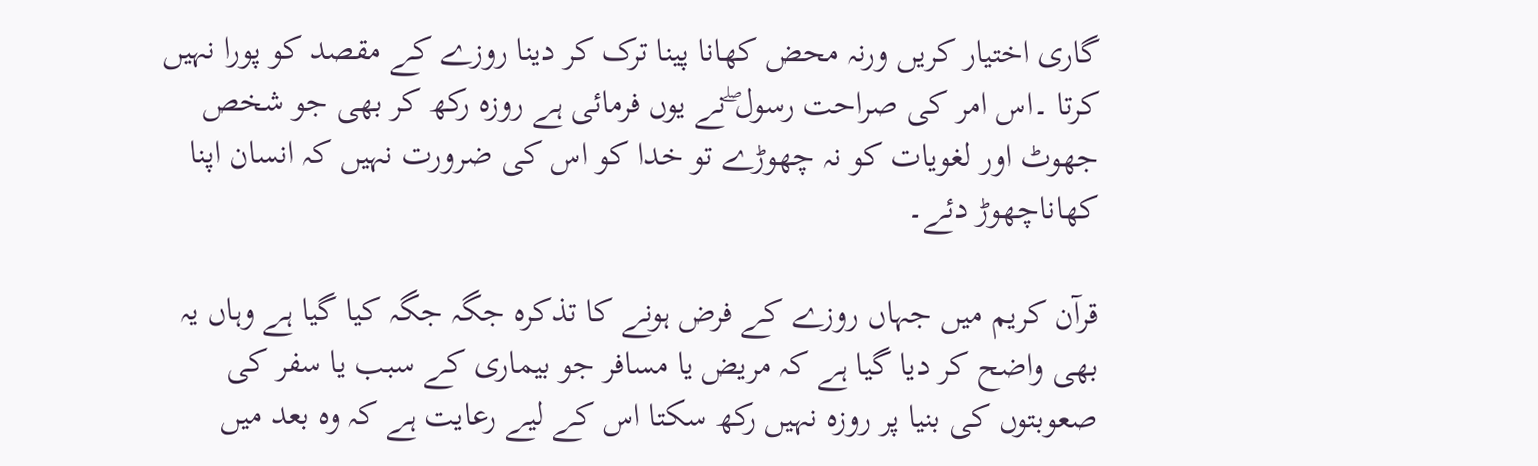گاری اختیار کریں ورنہ محض کھانا پینا ترک کر دینا روزے کے مقصد کو پورا نہیں کرتا ۔اس امر کی صراحت رسول ۖنے یوں فرمائی ہے روزہ رکھ کر بھی جو شخص جھوٹ اور لغویات کو نہ چھوڑے تو خدا کو اس کی ضرورت نہیں کہ انسان اپنا کھاناچھوڑ دئے۔

قرآن کریم میں جہاں روزے کے فرض ہونے کا تذکرہ جگہ جگہ کیا گیا ہے وہاں یہ بھی واضح کر دیا گیا ہے کہ مریض یا مسافر جو بیماری کے سبب یا سفر کی صعوبتوں کی بنیا پر روزہ نہیں رکھ سکتا اس کے لیے رعایت ہے کہ وہ بعد میں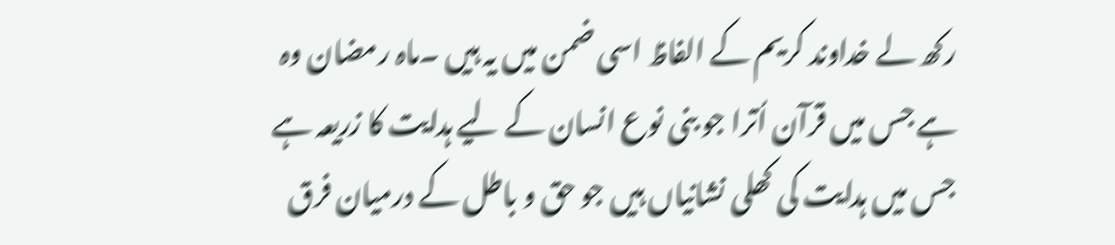رکھ لے خداوند کریم کے الفاظ اسی ضمن میں یہ ہیں ۔ماہ رمضان وہ ہے جس میں قرآن اُترا جو بنی نوع انسان کے لیے ہدایت کا زریعہ ہے جس میں ہدایت کی کھلی نشانیاں ہیں جو حق و باطل کے درمیان فرق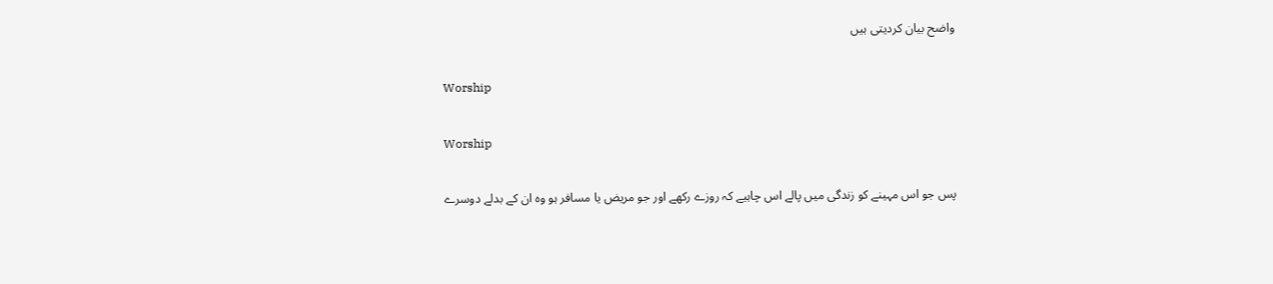واضح بیان کردیتی ہیں

Worship

Worship

پس جو اس مہینے کو زندگی میں پالے اس چاہیے کہ روزے رکھے اور جو مریض یا مسافر ہو وہ ان کے بدلے دوسرے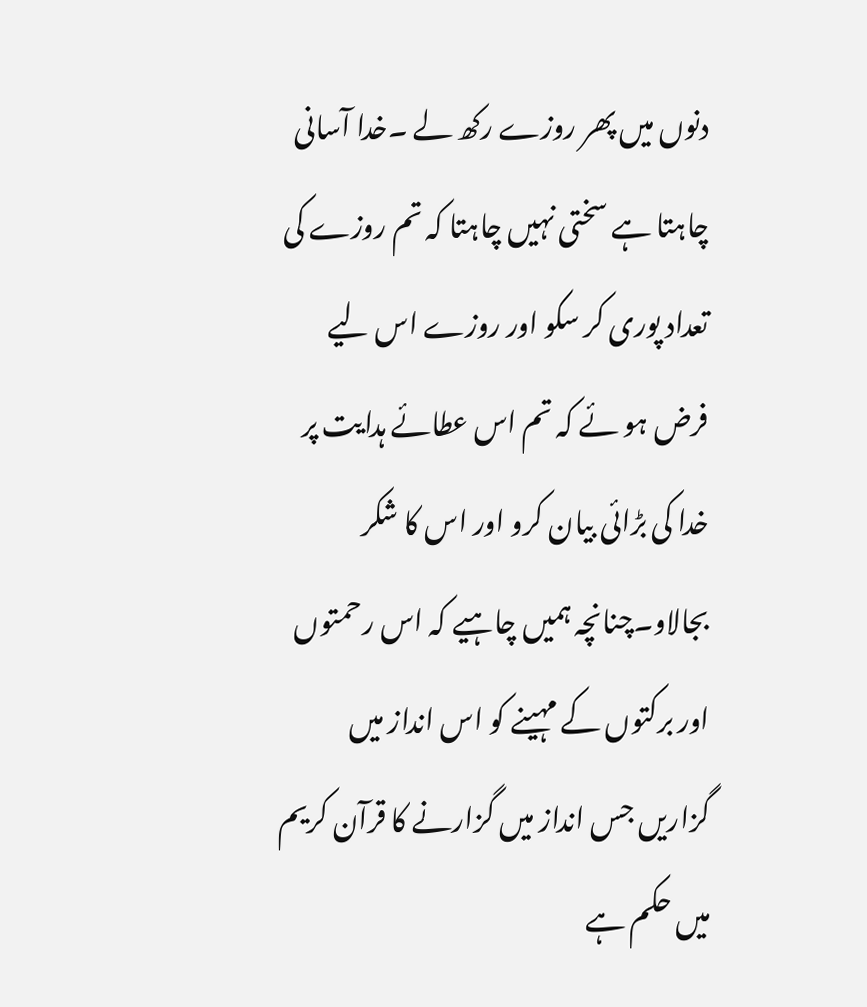دنوں میں پھر روزے رکھ لے ۔خدا آسانی چاہتا ہے سختی نہیں چاہتا کہ تم روزے کی تعداد پوری کر سکو اور روزے اس لیے فرض ہو ئے کہ تم اس عطائے ہدایت پر خدا کی بڑائی بیان کرو اور اس کا شکر بجالاو۔چنانچہ ہمیں چاہیے کہ اس رحمتوں اور برکتوں کے مہینے کو اس انداز میں گزاریں جس انداز میں گزارنے کا قرآن کریم میں حکم ہے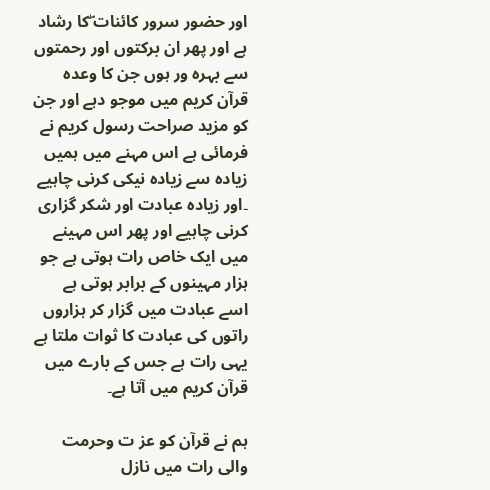اور حضور سرور کائنات ۖکا رشاد ہے اور پھر ان برکتوں اور رحمتوں سے بہرہ ور ہوں جن کا وعدہ قرآن کریم میں موجو دہے اور جن کو مزید صراحت رسول کریم نے فرمائی ہے اس مہنے میں ہمیں زیادہ سے زیادہ نیکی کرنی چاہیے ۔اور زیادہ عبادت اور شکر گزاری کرنی چاہیے اور پھر اس مہینے میں ایک خاص رات ہوتی ہے جو ہزار مہینوں کے برابر ہوتی ہے اسے عبادت میں گزار کر ہزاروں راتوں کی عبادت کا ثوات ملتا ہے یہی رات ہے جس کے بارے میں قرآن کریم میں آتا ہے۔

ہم نے قرآن کو عز ت وحرمت والی رات میں نازل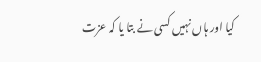کیا اور ہاں نہیں کسی نے بتا یا کہ عزت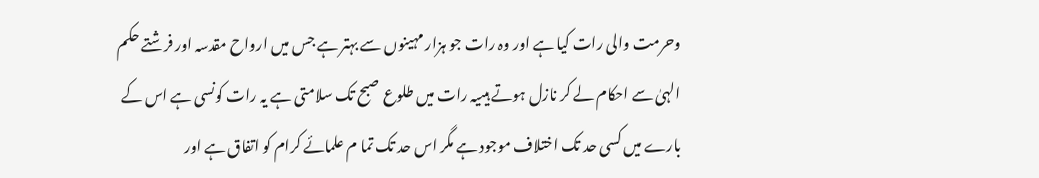وحرمت والی رات کیا ہے اور وہ رات جو ہزار مہینوں سے بہتر ہے جس میں ارواح مقدسہ اور فرشتے حکم الہیٰ سے احکام لے کر نازل ہوتے ہیںیہ رات میں طلوع صبح تک سلامتی ہے یہ رات کونسی ہے اس کے بارے میں کسی حد تک اختلاف موجود ہے مگر اس حد تک تما م علمائے کرام کو اتفاق ہے اور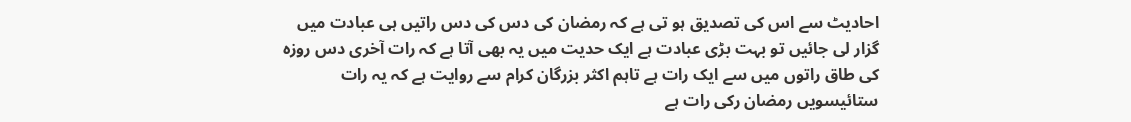احادیٹ سے اس کی تصدیق ہو تی ہے کہ رمضان کی دس کی دس راتیں ہی عبادت میں گزار لی جائیں تو بہت بڑی عبادت ہے ایک حدیت میں یہ بھی آتا ہے کہ رات آخری دس روزہ کی طاق راتوں میں سے ایک رات ہے تاہم اکثر بزرگان کرام سے روایت ہے کہ یہ رات ستائیسویں رمضان رکی رات ہے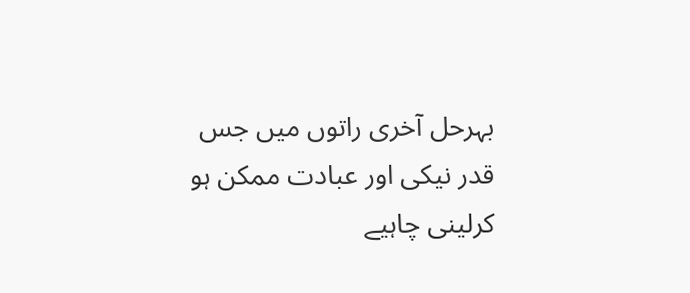بہرحل آخری راتوں میں جس قدر نیکی اور عبادت ممکن ہو کرلینی چاہیے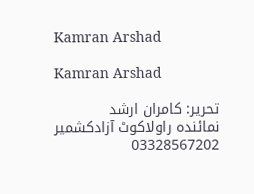Kamran Arshad

Kamran Arshad

تحریر: کامران ارشد
نمائندہ راولاکوٹ آزادکشمیر
03328567202